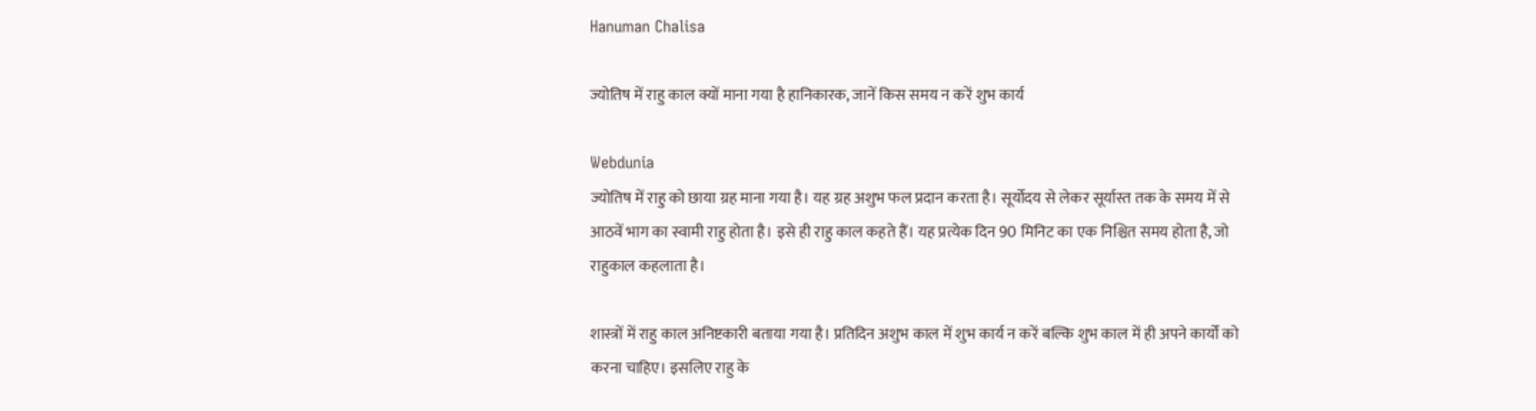Hanuman Chalisa

ज्योतिष में राहु काल क्यों माना गया है हानिकारक, जानें किस समय न करें शुभ कार्य

Webdunia
ज्योतिष में राहु को छाया ग्रह माना गया है। यह ग्रह अशुभ फल प्रदान करता है। सूर्योदय से लेकर सूर्यास्त तक के समय में से आठवें भाग का स्वामी राहु होता है। इसे ही राहु काल कहते हैं। यह प्रत्येक दिन 90 मिनिट का एक निश्चित समय होता है, जो राहुकाल कहलाता है।

शास्त्रों में राहु काल अनिष्टकारी बताया गया है। प्रतिदिन अशुभ काल में शुभ कार्य न करें बल्कि शुभ काल में ही अपने कार्यों को करना चाहिए। इसलिए राहु के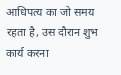आधिपत्य का जो समय रहता है, उस दौरान शुभ कार्य करना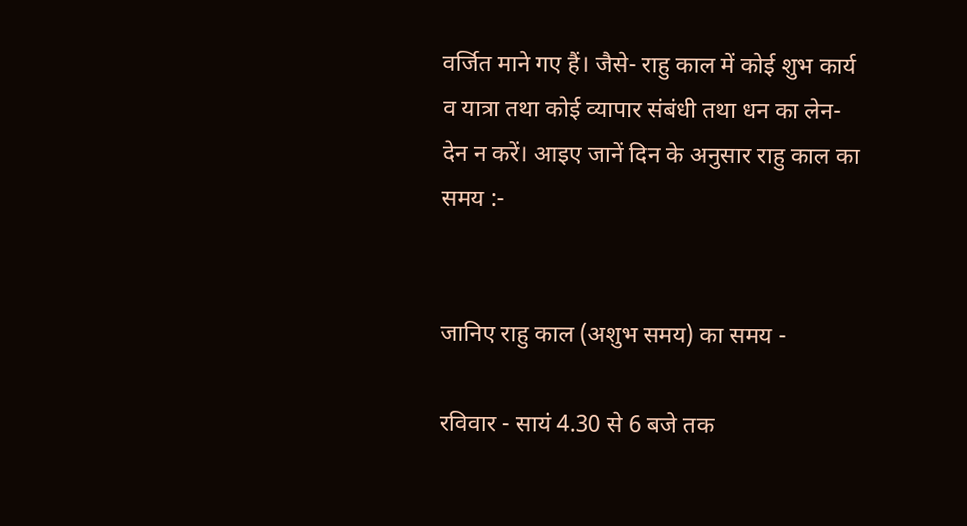वर्जित माने गए हैं। जैसे- राहु काल में कोई शुभ कार्य व यात्रा तथा कोई व्यापार संबंधी तथा धन का लेन-देन न करें। आइए जानें दिन के अनुसार राहु काल का समय :-


जानिए राहु काल (अशुभ समय) का समय -

रविवार - सायं 4.30 से 6 बजे तक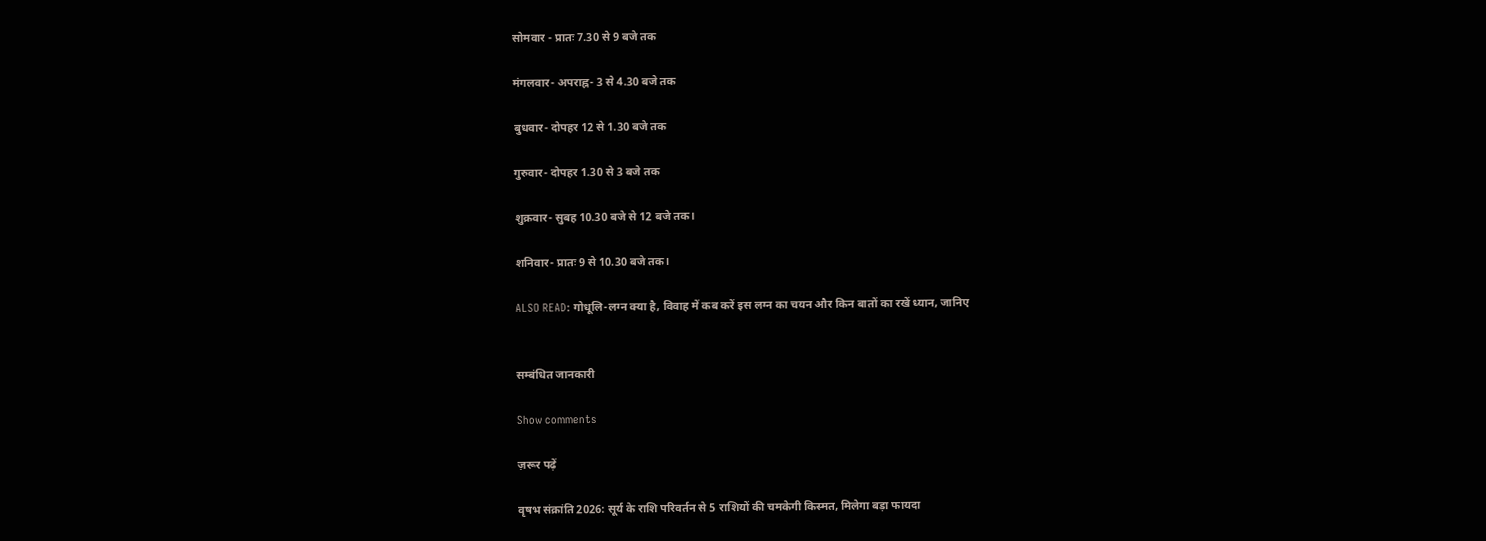सोमवार - प्रातः 7.30 से 9 बजे तक

मंगलवार- अपराह्न- 3 से 4.30 बजे तक

बुधवार- दोपहर 12 से 1.30 बजे तक

गुरुवार- दोपहर 1.30 से 3 बजे तक

शुक्रवार- सुबह 10.30 बजे से 12 बजे तक।

शनिवार- प्रातः 9 से 10.30 बजे तक।

ALSO READ: गोधूलि-लग्न क्या है, विवाह में कब करें इस लग्न का चयन और किन बातों का रखें ध्यान, जानिए


सम्बंधित जानकारी

Show comments

ज़रूर पढ़ें

वृषभ संक्रांति 2026: सूर्य के राशि परिवर्तन से 5 राशियों की चमकेगी किस्मत, मिलेगा बड़ा फायदा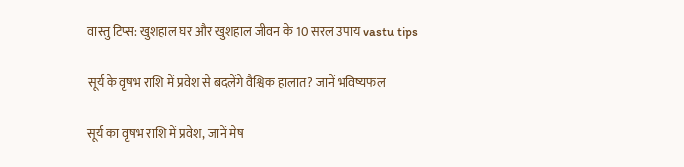वास्तु टिप्स: खुशहाल घर और खुशहाल जीवन के 10 सरल उपाय vastu tips

सूर्य के वृषभ राशि में प्रवेश से बदलेंगे वैश्विक हालात? जानें भविष्यफल

सूर्य का वृषभ राशि में प्रवेश, जानें मेष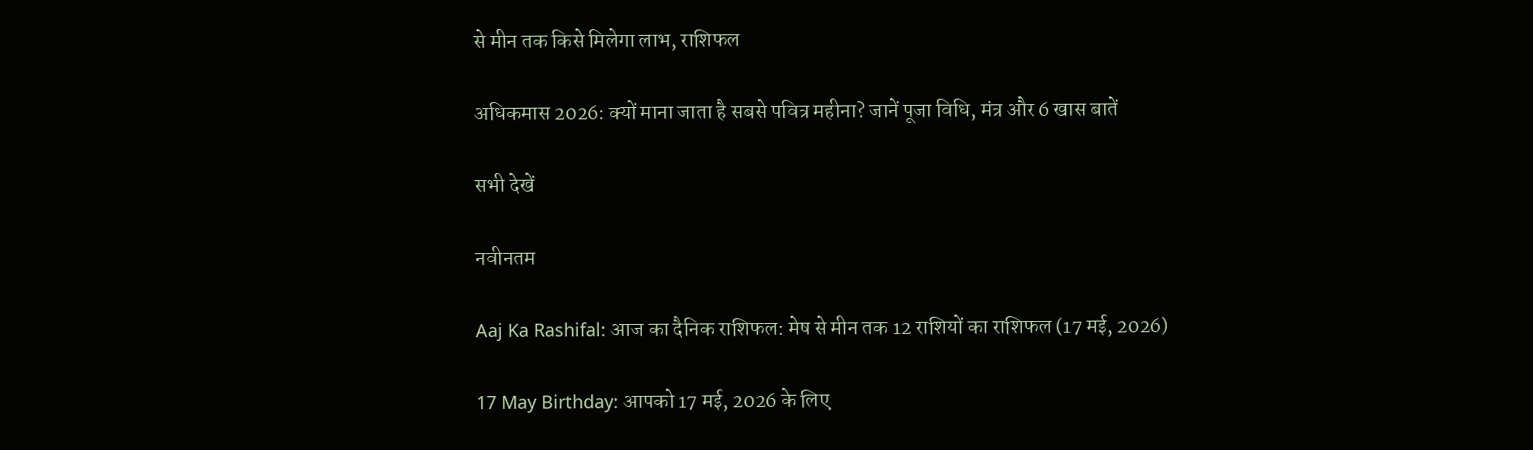से मीन तक किसे मिलेगा लाभ, राशिफल

अधिकमास 2026: क्यों माना जाता है सबसे पवित्र महीना? जानें पूजा विधि, मंत्र और 6 खास बातें

सभी देखें

नवीनतम

Aaj Ka Rashifal: आज का दैनिक राशिफल: मेष से मीन तक 12 राशियों का राशिफल (17 मई, 2026)

17 May Birthday: आपको 17 मई, 2026 के लिए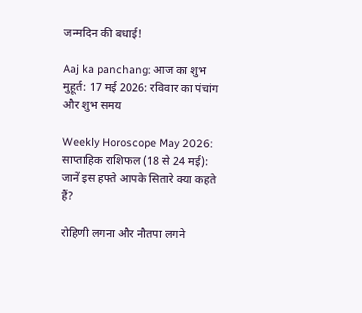जन्मदिन की बधाई!

Aaj ka panchang: आज का शुभ मुहूर्त: 17 मई 2026: रविवार का पंचांग और शुभ समय

Weekly Horoscope May 2026: साप्ताहिक राशिफल (18 से 24 मई): जानें इस हफ्ते आपके सितारे क्या कहते हैं?

रोहिणी लगना और नौतपा लगने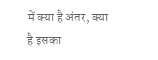में क्या है अंतर, क्या है इसका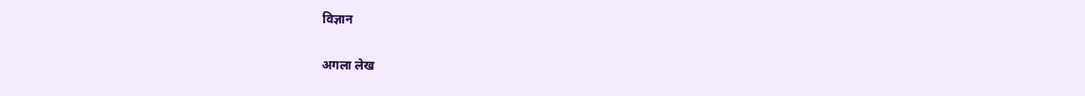विज्ञान

अगला लेख